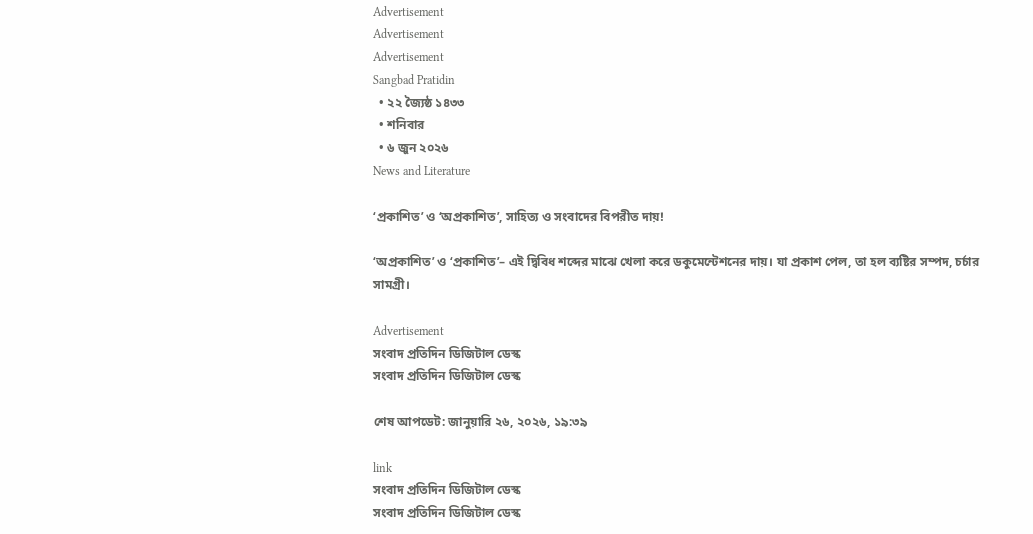Advertisement
Advertisement
Advertisement
Sangbad Pratidin
  • ২২ জ্যৈষ্ঠ ১৪৩৩
  • শনিবার
  • ৬ জুন ২০২৬
News and Literature

‘প্রকাশিত’ ও ‘অপ্রকাশিত’, সাহিত্য ও সংবাদের বিপরীত দায়!

‘অপ্রকাশিত’ ও ‘প্রকাশিত’– এই দ্বিবিধ শব্দের মাঝে খেলা করে ডকুমেন্টেশনের দায়। যা প্রকাশ পেল, তা হল ব্যষ্টির সম্পদ, চর্চার সামগ্রী।

Advertisement
সংবাদ প্রতিদিন ডিজিটাল ডেস্ক
সংবাদ প্রতিদিন ডিজিটাল ডেস্ক

শেষ আপডেট: জানুয়ারি ২৬, ২০২৬, ১৯:৩৯

link
সংবাদ প্রতিদিন ডিজিটাল ডেস্ক
সংবাদ প্রতিদিন ডিজিটাল ডেস্ক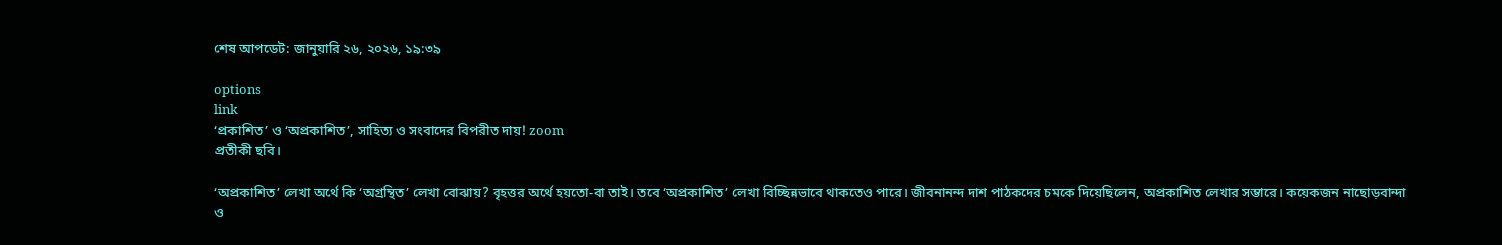শেষ আপডেট: জানুয়ারি ২৬, ২০২৬, ১৯:৩৯

options
link
‘প্রকাশিত’ ও ‘অপ্রকাশিত’, সাহিত্য ও সংবাদের বিপরীত দায়! zoom
প্রতীকী ছবি।

‘অপ্রকাশিত’ লেখা অর্থে কি ‘অগ্রন্থিত’ লেখা বোঝায়? বৃহত্তর অর্থে হয়তো-বা তাই। তবে ‘অপ্রকাশিত’ লেখা বিচ্ছিন্নভাবে থাকতেও পারে। জীবনানন্দ দাশ পাঠকদের চমকে দিয়েছিলেন, অপ্রকাশিত লেখার সম্ভারে। কয়েকজন নাছোড়বান্দা ও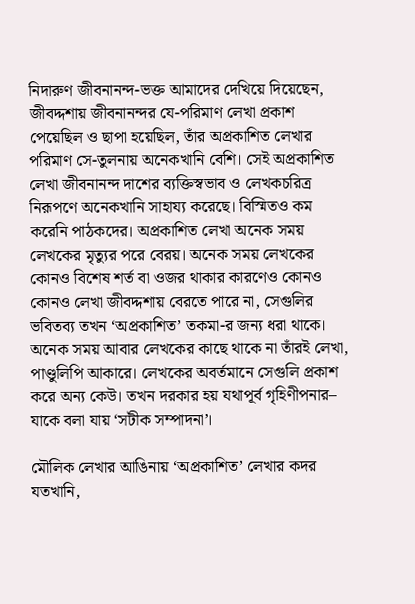নিদারুণ জীবনানন্দ-ভক্ত আমাদের দেখিয়ে দিয়েছেন, জীবদ্দশায় জীবনানন্দর যে-পরিমাণ লেখা প্রকাশ পেয়েছিল ও ছাপা হয়েছিল, তাঁর অপ্রকাশিত লেখার পরিমাণ সে-তুলনায় অনেকখানি বেশি। সেই অপ্রকাশিত লেখা জীবনানন্দ দাশের ব্যক্তিস্বভাব ও লেখকচরিত্র নিরূপণে অনেকখানি সাহায্য করেছে। বিস্মিতও কম করেনি পাঠকদের। অপ্রকাশিত লেখা অনেক সময় লেখকের মৃত্যুর পরে বেরয়। অনেক সময় লেখকের কোনও বিশেষ শর্ত বা ওজর থাকার কারণেও কোনও কোনও লেখা জীবদ্দশায় বেরতে পারে না, সেগুলির ভবিতব্য তখন ‘অপ্রকাশিত’ তকমা-র জন্য ধরা থাকে। অনেক সময় আবার লেখকের কাছে থাকে না তাঁরই লেখা, পাণ্ডুলিপি আকারে। লেখকের অবর্তমানে সেগুলি প্রকাশ করে অন্য কেউ। তখন দরকার হয় যথাপূর্ব গৃহিণীপনার– যাকে বলা যায় ‘সটীক সম্পাদনা’।

মৌলিক লেখার আঙিনায় ‘অপ্রকাশিত’ লেখার কদর যতখানি,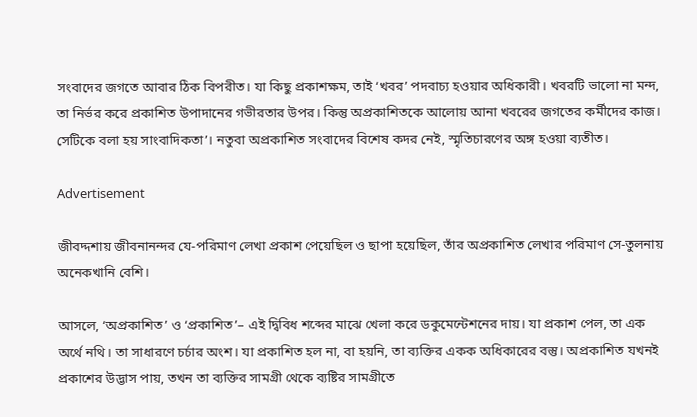সংবাদের জগতে আবার ঠিক বিপরীত। যা কিছু প্রকাশক্ষম, তাই ‘খবর’ পদবাচ্য হওয়ার অধিকারী। খবরটি ভালো না মন্দ, তা নির্ভর করে প্রকাশিত উপাদানের গভীরতার উপর। কিন্তু অপ্রকাশিতকে আলোয় আনা খবরের জগতের কর্মীদের কাজ। সেটিকে বলা হয় সাংবাদিকতা’। নতুবা অপ্রকাশিত সংবাদের বিশেষ কদর নেই, স্মৃতিচারণের অঙ্গ হওয়া ব্যতীত।

Advertisement

জীবদ্দশায় জীবনানন্দর যে-পরিমাণ লেখা প্রকাশ পেয়েছিল ও ছাপা হয়েছিল, তাঁর অপ্রকাশিত লেখার পরিমাণ সে-তুলনায় অনেকখানি বেশি।

আসলে, ‘অপ্রকাশিত’ ও ‘প্রকাশিত’– এই দ্বিবিধ শব্দের মাঝে খেলা করে ডকুমেন্টেশনের দায়। যা প্রকাশ পেল, তা এক অর্থে নথি। তা সাধারণে চর্চার অংশ। যা প্রকাশিত হল না, বা হয়নি, তা ব্যক্তির একক অধিকারের বস্তু। অপ্রকাশিত যখনই প্রকাশের উদ্ভাস পায়, তখন তা ব্যক্তির সামগ্রী থেকে ব্যষ্টির সামগ্রীতে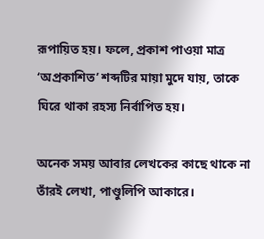রূপায়িত হয়। ফলে, প্রকাশ পাওয়া মাত্র ‘অপ্রকাশিত’ শব্দটির মায়া মুদে যায়, তাকে ঘিরে থাকা রহস্য নির্বাপিত হয়।

অনেক সময় আবার লেখকের কাছে থাকে না তাঁরই লেখা, পাণ্ডুলিপি আকারে।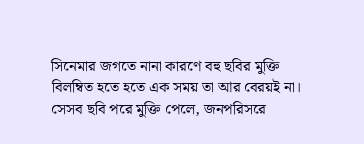সিনেমার জগতে নানা কারণে বহু ছবির মুক্তি বিলম্বিত হতে হতে এক সময় তা আর বেরয়ই না। সেসব ছবি পরে মুক্তি পেলে, জনপরিসরে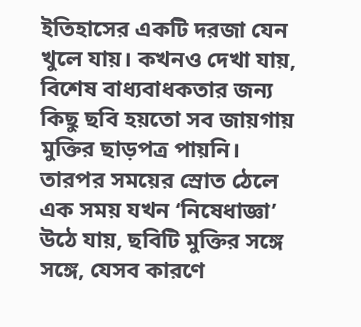ইতিহাসের একটি দরজা যেন খুলে যায়। কখনও দেখা যায়, বিশেষ বাধ্যবাধকতার জন্য কিছু ছবি হয়তো সব জায়গায় মুক্তির ছাড়পত্র পায়নি। তারপর সময়ের স্রোত ঠেলে এক সময় যখন ‘নিষেধাজ্ঞা’ উঠে যায়, ছবিটি মুক্তির সঙ্গে সঙ্গে, যেসব কারণে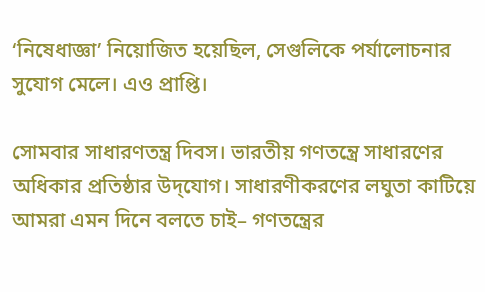‘নিষেধাজ্ঞা’ নিয়োজিত হয়েছিল, সেগুলিকে পর্যালোচনার সুযোগ মেলে। এও প্রাপ্তি।

সোমবার সাধারণতন্ত্র দিবস। ভারতীয় গণতন্ত্রে সাধারণের অধিকার প্রতিষ্ঠার উদ্‌যোগ। সাধারণীকরণের লঘুতা কাটিয়ে আমরা এমন দিনে বলতে চাই– গণতন্ত্রের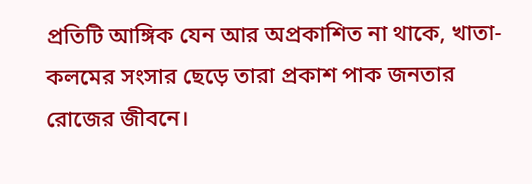প্রতিটি আঙ্গিক যেন আর অপ্রকাশিত না থাকে, খাতা-কলমের সংসার ছেড়ে তারা প্রকাশ পাক জনতার রোজের জীবনে।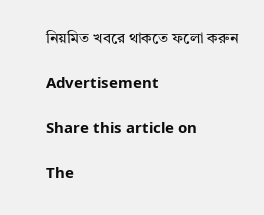নিয়মিত খবরে থাকতে ফলো করুন

Advertisement

Share this article on

The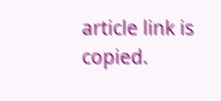article link is copied.